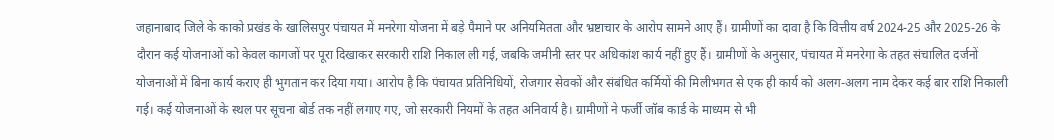जहानाबाद जिले के काको प्रखंड के खालिसपुर पंचायत में मनरेगा योजना में बड़े पैमाने पर अनियमितता और भ्रष्टाचार के आरोप सामने आए हैं। ग्रामीणों का दावा है कि वित्तीय वर्ष 2024-25 और 2025-26 के दौरान कई योजनाओं को केवल कागजों पर पूरा दिखाकर सरकारी राशि निकाल ली गई, जबकि जमीनी स्तर पर अधिकांश कार्य नहीं हुए हैं। ग्रामीणों के अनुसार, पंचायत में मनरेगा के तहत संचालित दर्जनों योजनाओं में बिना कार्य कराए ही भुगतान कर दिया गया। आरोप है कि पंचायत प्रतिनिधियों, रोजगार सेवकों और संबंधित कर्मियों की मिलीभगत से एक ही कार्य को अलग-अलग नाम देकर कई बार राशि निकाली गई। कई योजनाओं के स्थल पर सूचना बोर्ड तक नहीं लगाए गए, जो सरकारी नियमों के तहत अनिवार्य है। ग्रामीणों ने फर्जी जॉब कार्ड के माध्यम से भी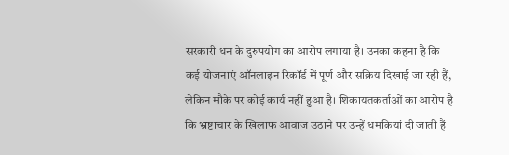सरकारी धन के दुरुपयोग का आरोप लगाया है। उनका कहना है कि कई योजनाएं ऑनलाइन रिकॉर्ड में पूर्ण और सक्रिय दिखाई जा रही हैं, लेकिन मौके पर कोई कार्य नहीं हुआ है। शिकायतकर्ताओं का आरोप है कि भ्रष्टाचार के खिलाफ आवाज उठाने पर उन्हें धमकियां दी जाती हैं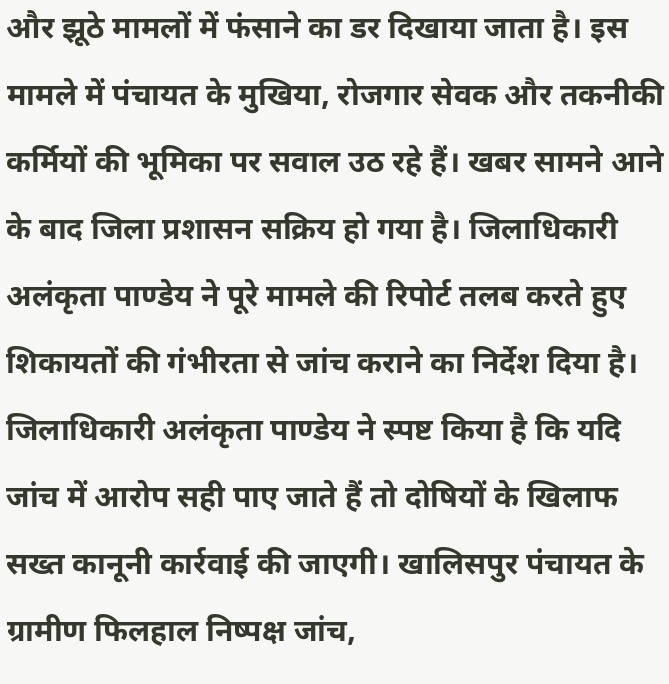और झूठे मामलों में फंसाने का डर दिखाया जाता है। इस मामले में पंचायत के मुखिया, रोजगार सेवक और तकनीकी कर्मियों की भूमिका पर सवाल उठ रहे हैं। खबर सामने आने के बाद जिला प्रशासन सक्रिय हो गया है। जिलाधिकारी अलंकृता पाण्डेय ने पूरे मामले की रिपोर्ट तलब करते हुए शिकायतों की गंभीरता से जांच कराने का निर्देश दिया है। जिलाधिकारी अलंकृता पाण्डेय ने स्पष्ट किया है कि यदि जांच में आरोप सही पाए जाते हैं तो दोषियों के खिलाफ सख्त कानूनी कार्रवाई की जाएगी। खालिसपुर पंचायत के ग्रामीण फिलहाल निष्पक्ष जांच,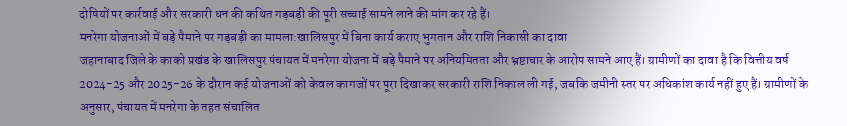दोषियों पर कार्रवाई और सरकारी धन की कथित गड़बड़ी की पूरी सच्चाई सामने लाने की मांग कर रहे हैं।
मनरेगा योजनाओं में बड़े पैमाने पर गड़बड़ी का मामला:खालिसपुर में बिना कार्य कराए भुगतान और राशि निकासी का दावा
जहानाबाद जिले के काको प्रखंड के खालिसपुर पंचायत में मनरेगा योजना में बड़े पैमाने पर अनियमितता और भ्रष्टाचार के आरोप सामने आए हैं। ग्रामीणों का दावा है कि वित्तीय वर्ष 2024-25 और 2025-26 के दौरान कई योजनाओं को केवल कागजों पर पूरा दिखाकर सरकारी राशि निकाल ली गई, जबकि जमीनी स्तर पर अधिकांश कार्य नहीं हुए हैं। ग्रामीणों के अनुसार, पंचायत में मनरेगा के तहत संचालित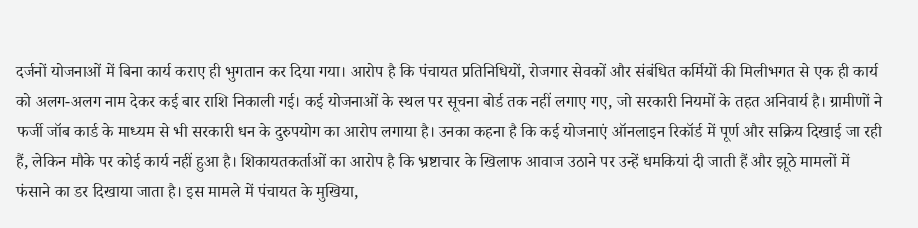दर्जनों योजनाओं में बिना कार्य कराए ही भुगतान कर दिया गया। आरोप है कि पंचायत प्रतिनिधियों, रोजगार सेवकों और संबंधित कर्मियों की मिलीभगत से एक ही कार्य को अलग-अलग नाम देकर कई बार राशि निकाली गई। कई योजनाओं के स्थल पर सूचना बोर्ड तक नहीं लगाए गए, जो सरकारी नियमों के तहत अनिवार्य है। ग्रामीणों ने फर्जी जॉब कार्ड के माध्यम से भी सरकारी धन के दुरुपयोग का आरोप लगाया है। उनका कहना है कि कई योजनाएं ऑनलाइन रिकॉर्ड में पूर्ण और सक्रिय दिखाई जा रही हैं, लेकिन मौके पर कोई कार्य नहीं हुआ है। शिकायतकर्ताओं का आरोप है कि भ्रष्टाचार के खिलाफ आवाज उठाने पर उन्हें धमकियां दी जाती हैं और झूठे मामलों में फंसाने का डर दिखाया जाता है। इस मामले में पंचायत के मुखिया,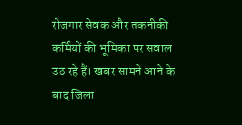रोजगार सेवक और तकनीकी कर्मियों की भूमिका पर सवाल उठ रहे हैं। खबर सामने आने के बाद जिला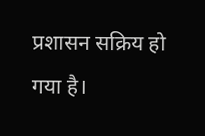प्रशासन सक्रिय हो गया है।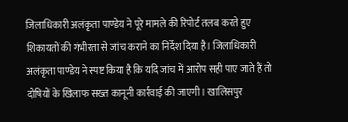जिलाधिकारी अलंकृता पाण्डेय ने पूरे मामले की रिपोर्ट तलब करते हुए शिकायतों की गंभीरता से जांच कराने का निर्देश दिया है। जिलाधिकारी अलंकृता पाण्डेय ने स्पष्ट किया है कि यदि जांच में आरोप सही पाए जाते हैं तो दोषियों के खिलाफ सख्त कानूनी कार्रवाई की जाएगी। खालिसपुर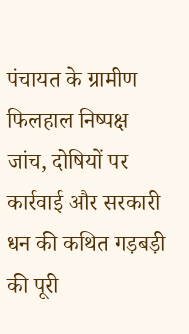पंचायत के ग्रामीण फिलहाल निष्पक्ष जांच, दोषियों पर कार्रवाई और सरकारी धन की कथित गड़बड़ी की पूरी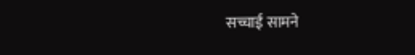सच्चाई सामने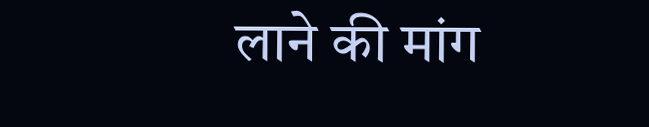लाने की मांग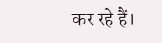कर रहे हैं।